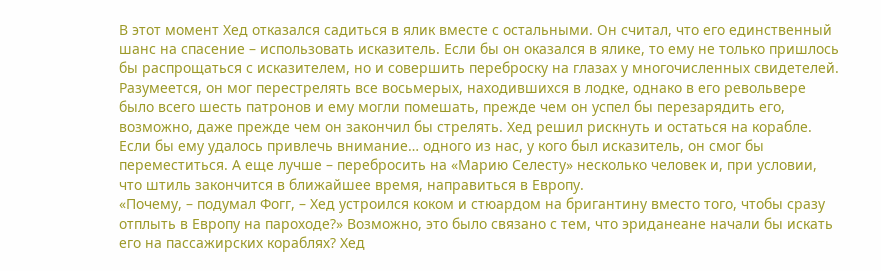В этот момент Хед отказался садиться в ялик вместе с остальными. Он считал, что его единственный шанс на спасение – использовать исказитель. Если бы он оказался в ялике, то ему не только пришлось бы распрощаться с исказителем, но и совершить переброску на глазах у многочисленных свидетелей. Разумеется, он мог перестрелять все восьмерых, находившихся в лодке, однако в его револьвере было всего шесть патронов и ему могли помешать, прежде чем он успел бы перезарядить его, возможно, даже прежде чем он закончил бы стрелять. Хед решил рискнуть и остаться на корабле. Если бы ему удалось привлечь внимание… одного из нас, у кого был исказитель, он смог бы переместиться. А еще лучше – перебросить на «Марию Селесту» несколько человек и, при условии, что штиль закончится в ближайшее время, направиться в Европу.
«Почему, – подумал Фогг, – Хед устроился коком и стюардом на бригантину вместо того, чтобы сразу отплыть в Европу на пароходе?» Возможно, это было связано с тем, что эриданеане начали бы искать его на пассажирских кораблях? Хед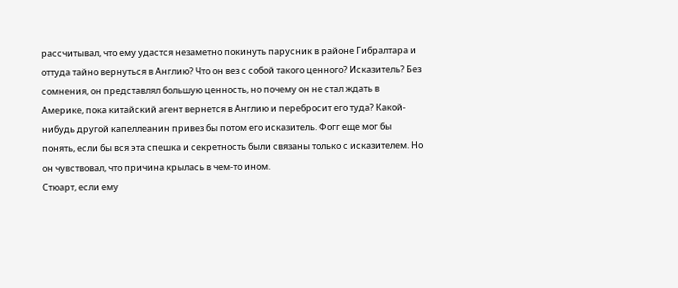рассчитывал, что ему удастся незаметно покинуть парусник в районе Гибралтара и оттуда тайно вернуться в Англию? Что он вез с собой такого ценного? Исказитель? Без сомнения, он представлял большую ценность, но почему он не стал ждать в Америке, пока китайский агент вернется в Англию и перебросит его туда? Какой-нибудь другой капеллеанин привез бы потом его исказитель. Фогг еще мог бы понять, если бы вся эта спешка и секретность были связаны только с исказителем. Но он чувствовал, что причина крылась в чем-то ином.
Стюарт, если ему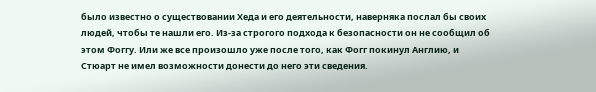было известно о существовании Хеда и его деятельности, наверняка послал бы своих людей, чтобы те нашли его. Из-за строгого подхода к безопасности он не сообщил об этом Фоггу. Или же все произошло уже после того, как Фогг покинул Англию, и Стюарт не имел возможности донести до него эти сведения.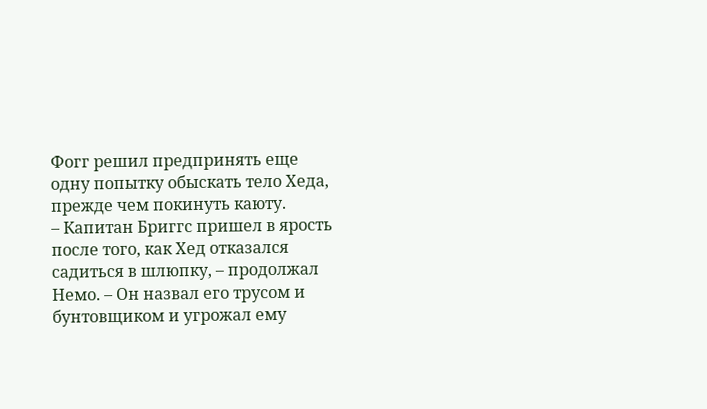Фогг решил предпринять еще одну попытку обыскать тело Хеда, прежде чем покинуть каюту.
– Капитан Бриггс пришел в ярость после того, как Хед отказался садиться в шлюпку, – продолжал Немо. – Он назвал его трусом и бунтовщиком и угрожал ему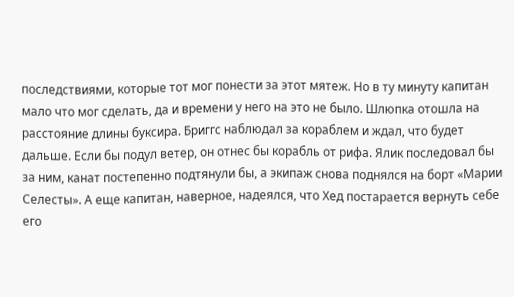последствиями, которые тот мог понести за этот мятеж. Но в ту минуту капитан мало что мог сделать, да и времени у него на это не было. Шлюпка отошла на расстояние длины буксира. Бриггс наблюдал за кораблем и ждал, что будет дальше. Если бы подул ветер, он отнес бы корабль от рифа. Ялик последовал бы за ним, канат постепенно подтянули бы, а экипаж снова поднялся на борт «Марии Селесты». А еще капитан, наверное, надеялся, что Хед постарается вернуть себе его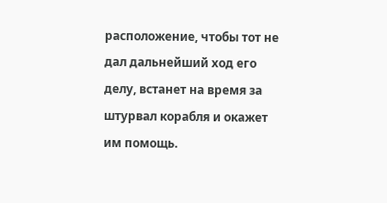расположение, чтобы тот не дал дальнейший ход его делу, встанет на время за штурвал корабля и окажет им помощь.